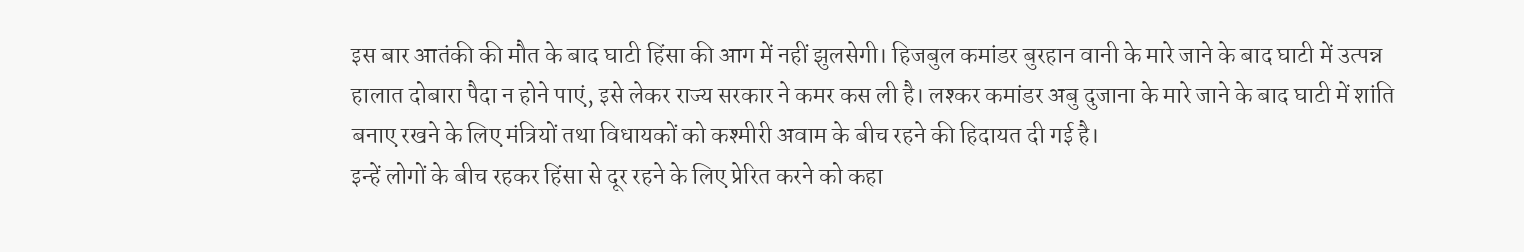इस बार आतंकी की मौत के बाद घाटी हिंसा की आग में नहीं झुलसेगी। हिजबुल कमांडर बुरहान वानी के मारे जाने के बाद घाटी में उत्पन्न हालात दोबारा पैदा न होने पाएं, इसे लेकर राज्य सरकार ने कमर कस ली है। लश्कर कमांडर अबु दुजाना के मारे जाने के बाद घाटी में शांति बनाए रखने के लिए मंत्रियों तथा विधायकों को कश्मीरी अवाम के बीच रहने की हिदायत दी गई है।
इन्हें लोगों के बीच रहकर हिंसा से दूर रहने के लिए प्रेरित करने को कहा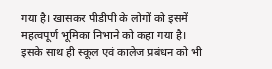गया है। खासकर पीडीपी के लोगों को इसमें महत्वपूर्ण भूमिका निभाने को कहा गया है। इसके साथ ही स्कूल एवं कालेज प्रबंधन को भी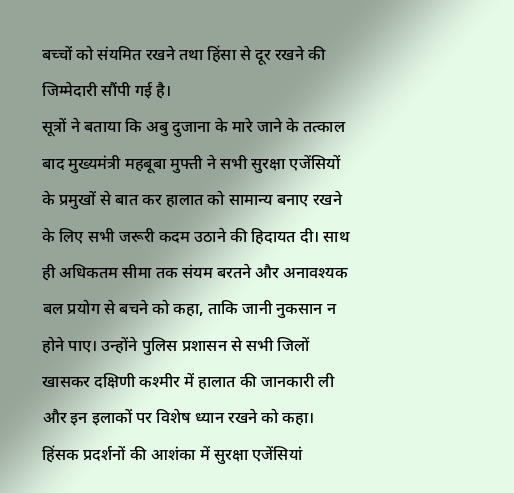बच्चों को संयमित रखने तथा हिंसा से दूर रखने की जिम्मेदारी सौंपी गई है।
सूत्रों ने बताया कि अबु दुजाना के मारे जाने के तत्काल बाद मुख्यमंत्री महबूबा मुफ्ती ने सभी सुरक्षा एजेंसियों के प्रमुखों से बात कर हालात को सामान्य बनाए रखने के लिए सभी जरूरी कदम उठाने की हिदायत दी। साथ ही अधिकतम सीमा तक संयम बरतने और अनावश्यक बल प्रयोग से बचने को कहा, ताकि जानी नुकसान न होने पाए। उन्होंने पुलिस प्रशासन से सभी जिलों खासकर दक्षिणी कश्मीर में हालात की जानकारी ली और इन इलाकों पर विशेष ध्यान रखने को कहा।
हिंसक प्रदर्शनों की आशंका में सुरक्षा एजेंसियां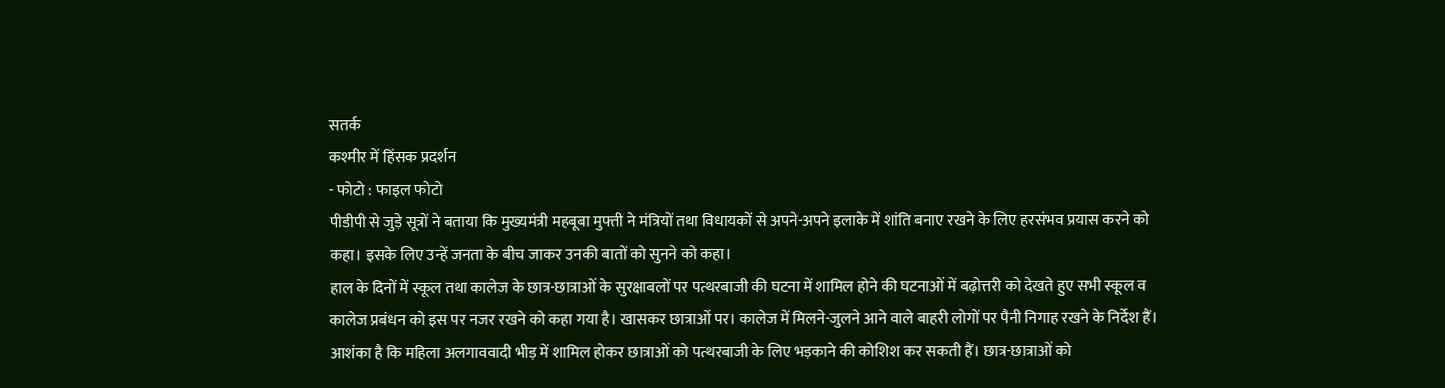सतर्क
कश्मीर में हिंसक प्रदर्शन
- फोटो : फाइल फोटो
पीडीपी से जुड़े सूत्रों ने बताया कि मुख्यमंत्री महबूबा मुफ्ती ने मंत्रियों तथा विधायकों से अपने-अपने इलाके में शांति बनाए रखने के लिए हरसंभव प्रयास करने को कहा। इसके लिए उन्हें जनता के बीच जाकर उनकी बातों को सुनने को कहा।
हाल के दिनों में स्कूल तथा कालेज के छात्र-छात्राओं के सुरक्षाबलों पर पत्थरबाजी की घटना में शामिल होने की घटनाओं में बढ़ोत्तरी को देखते हुए सभी स्कूल व कालेज प्रबंधन को इस पर नजर रखने को कहा गया है। खासकर छात्राओं पर। कालेज में मिलने-जुलने आने वाले बाहरी लोगों पर पैनी निगाह रखने के निर्देश हैं।
आशंका है कि महिला अलगाववादी भीड़ में शामिल होकर छात्राओं को पत्थरबाजी के लिए भड़काने की कोशिश कर सकती हैं। छात्र-छात्राओं को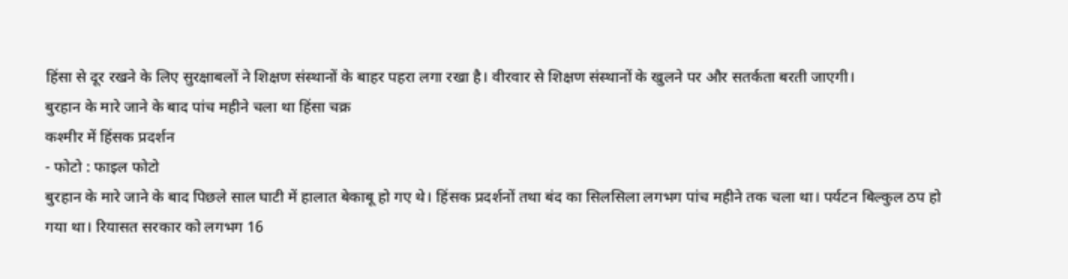हिंसा से दूर रखने के लिए सुरक्षाबलों ने शिक्षण संस्थानों के बाहर पहरा लगा रखा है। वीरवार से शिक्षण संस्थानों के खुलने पर और सतर्कता बरती जाएगी।
बुरहान के मारे जाने के बाद पांच महीने चला था हिंसा चक्र
कश्मीर में हिंसक प्रदर्शन
- फोटो : फाइल फोटो
बुरहान के मारे जाने के बाद पिछले साल घाटी में हालात बेकाबू हो गए थे। हिंसक प्रदर्शनों तथा बंद का सिलसिला लगभग पांच महीने तक चला था। पर्यटन बिल्कुल ठप हो गया था। रियासत सरकार को लगभग 16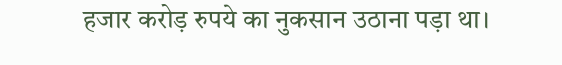हजार करोड़ रुपये का नुकसान उठाना पड़ा था।